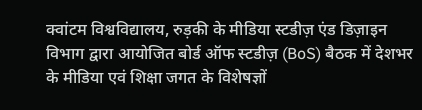क्वांटम विश्वविद्यालय, रुड़की के मीडिया स्टडीज़ एंड डिज़ाइन विभाग द्वारा आयोजित बोर्ड ऑफ स्टडीज़ (BoS) बैठक में देशभर के मीडिया एवं शिक्षा जगत के विशेषज्ञों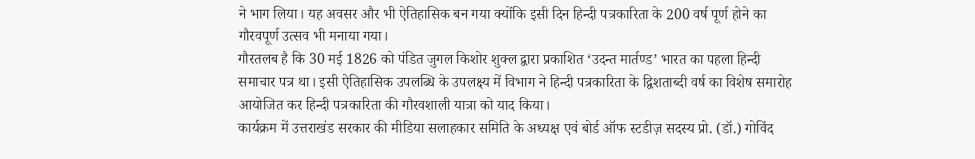ने भाग लिया। यह अवसर और भी ऐतिहासिक बन गया क्योंकि इसी दिन हिन्दी पत्रकारिता के 200 वर्ष पूर्ण होने का गौरवपूर्ण उत्सव भी मनाया गया।
गौरतलब है कि 30 मई 1826 को पंडित जुगल किशोर शुक्ल द्वारा प्रकाशित ‘उदन्त मार्तण्ड’ भारत का पहला हिन्दी समाचार पत्र था। इसी ऐतिहासिक उपलब्धि के उपलक्ष्य में विभाग ने हिन्दी पत्रकारिता के द्विशताब्दी वर्ष का विशेष समारोह आयोजित कर हिन्दी पत्रकारिता की गौरवशाली यात्रा को याद किया।
कार्यक्रम में उत्तराखंड सरकार की मीडिया सलाहकार समिति के अध्यक्ष एवं बोर्ड ऑफ स्टडीज़ सदस्य प्रो. (डॉ.) गोविंद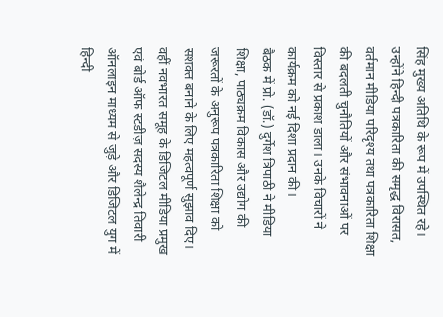सिंह मुख्य अतिथि के रूप में उपस्थित रहे। उन्होंने हिन्दी पत्रकारिता की समृद्ध विरासत, वर्तमान मीडिया परिदृश्य तथा पत्रकारिता शिक्षा की बदलती चुनौतियों और संभावनाओं पर विस्तार से प्रकाश डाला। उनके विचारों ने कार्यक्रम को नई दिशा प्रदान की।
बैठक में प्रो. (डॉ.) दुर्गेश त्रिपाठी ने मीडिया शिक्षा, पाठ्यक्रम विकास और उद्योग की जरूरतों के अनुरूप पत्रकारिता शिक्षा को सशक्त बनाने के लिए महत्वपूर्ण सुझाव दिए।
वहीं नवभारत समूह के डिजिटल मीडिया प्रमुख एवं बोर्ड ऑफ स्टडीज़ सदस्य शैलेन्द्र तिवारी ऑनलाइन माध्यम से जुड़े और डिजिटल युग में हिन्दी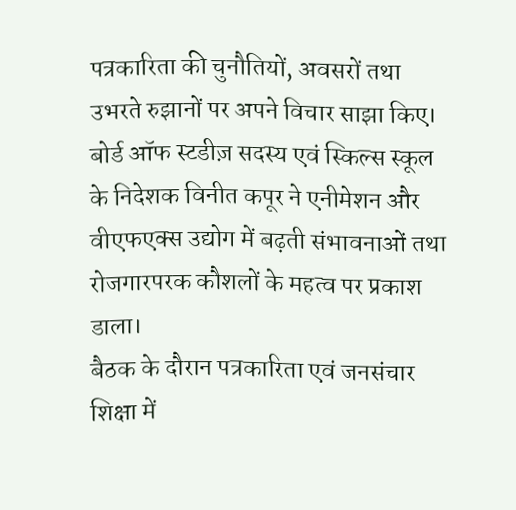पत्रकारिता की चुनौतियों, अवसरों तथा उभरते रुझानों पर अपने विचार साझा किए। बोर्ड ऑफ स्टडीज़ सदस्य एवं स्किल्स स्कूल के निदेशक विनीत कपूर ने एनीमेशन और वीएफएक्स उद्योग में बढ़ती संभावनाओं तथा रोजगारपरक कौशलों के महत्व पर प्रकाश डाला।
बैठक के दौरान पत्रकारिता एवं जनसंचार शिक्षा में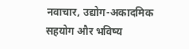नवाचार, उद्योग-अकादमिक सहयोग और भविष्य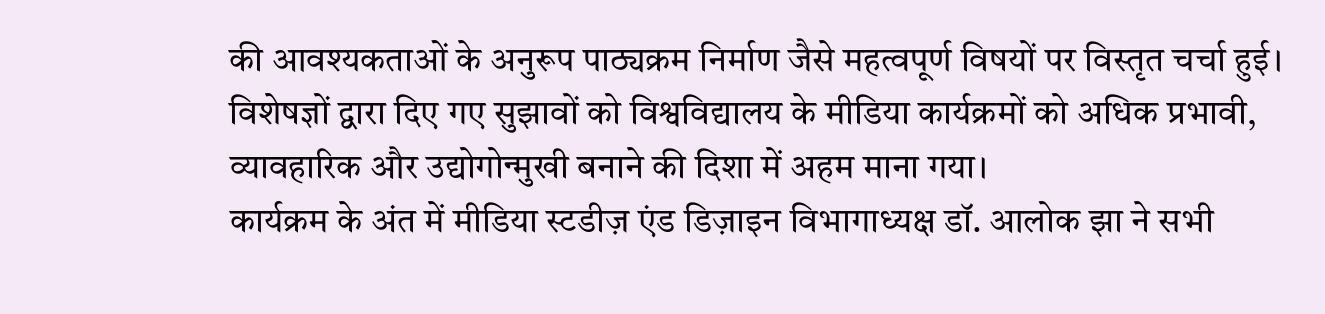की आवश्यकताओं के अनुरूप पाठ्यक्रम निर्माण जैसे महत्वपूर्ण विषयों पर विस्तृत चर्चा हुई। विशेषज्ञों द्वारा दिए गए सुझावों को विश्वविद्यालय के मीडिया कार्यक्रमों को अधिक प्रभावी, व्यावहारिक और उद्योगोन्मुखी बनाने की दिशा में अहम माना गया।
कार्यक्रम के अंत में मीडिया स्टडीज़ एंड डिज़ाइन विभागाध्यक्ष डॉ. आलोक झा ने सभी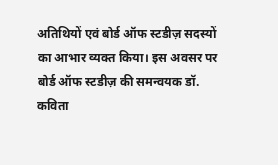अतिथियों एवं बोर्ड ऑफ स्टडीज़ सदस्यों का आभार व्यक्त किया। इस अवसर पर बोर्ड ऑफ स्टडीज़ की समन्वयक डॉ. कविता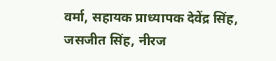वर्मा, सहायक प्राध्यापक देवेंद्र सिंह, जसजीत सिंह, नीरज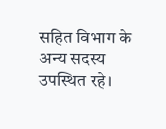सहित विभाग के अन्य सदस्य उपस्थित रहे।